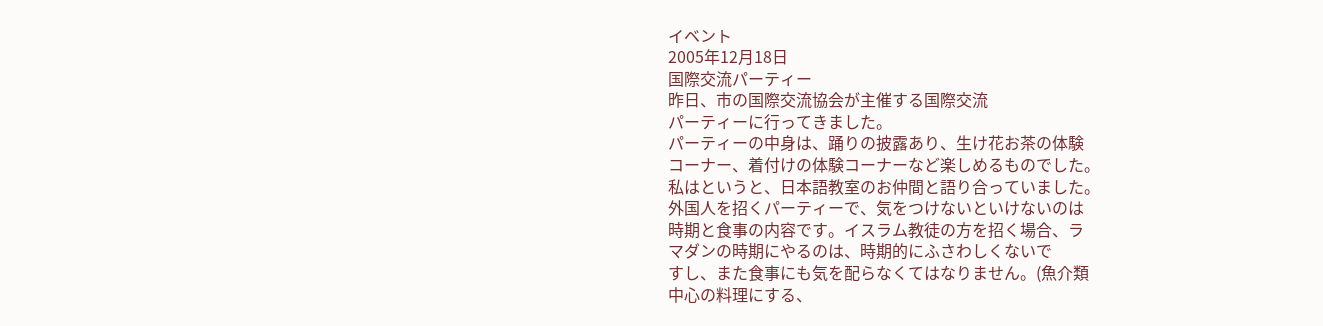イベント
2005年12月18日
国際交流パーティー
昨日、市の国際交流協会が主催する国際交流
パーティーに行ってきました。
パーティーの中身は、踊りの披露あり、生け花お茶の体験
コーナー、着付けの体験コーナーなど楽しめるものでした。
私はというと、日本語教室のお仲間と語り合っていました。
外国人を招くパーティーで、気をつけないといけないのは
時期と食事の内容です。イスラム教徒の方を招く場合、ラ
マダンの時期にやるのは、時期的にふさわしくないで
すし、また食事にも気を配らなくてはなりません。(魚介類
中心の料理にする、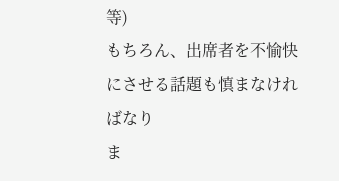等)
もちろん、出席者を不愉快にさせる話題も慎まなければなり
ま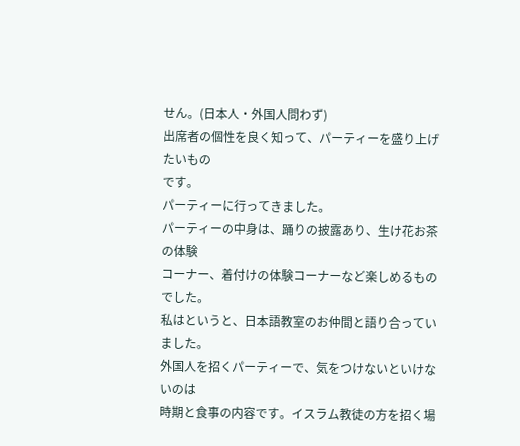せん。(日本人・外国人問わず)
出席者の個性を良く知って、パーティーを盛り上げたいもの
です。
パーティーに行ってきました。
パーティーの中身は、踊りの披露あり、生け花お茶の体験
コーナー、着付けの体験コーナーなど楽しめるものでした。
私はというと、日本語教室のお仲間と語り合っていました。
外国人を招くパーティーで、気をつけないといけないのは
時期と食事の内容です。イスラム教徒の方を招く場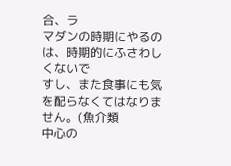合、ラ
マダンの時期にやるのは、時期的にふさわしくないで
すし、また食事にも気を配らなくてはなりません。(魚介類
中心の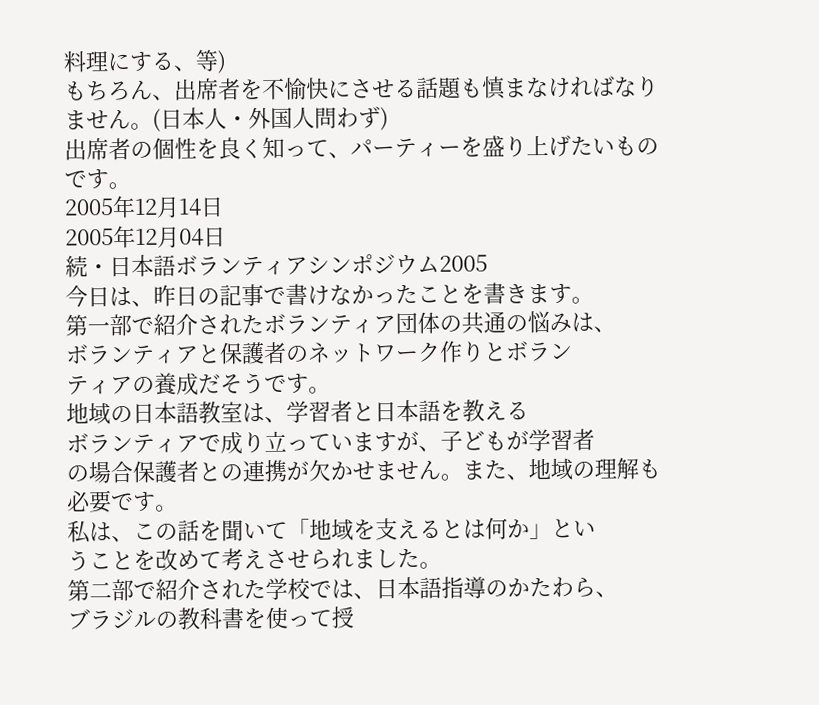料理にする、等)
もちろん、出席者を不愉快にさせる話題も慎まなければなり
ません。(日本人・外国人問わず)
出席者の個性を良く知って、パーティーを盛り上げたいもの
です。
2005年12月14日
2005年12月04日
続・日本語ボランティアシンポジウム2005
今日は、昨日の記事で書けなかったことを書きます。
第一部で紹介されたボランティア団体の共通の悩みは、
ボランティアと保護者のネットワーク作りとボラン
ティアの養成だそうです。
地域の日本語教室は、学習者と日本語を教える
ボランティアで成り立っていますが、子どもが学習者
の場合保護者との連携が欠かせません。また、地域の理解も
必要です。
私は、この話を聞いて「地域を支えるとは何か」とい
うことを改めて考えさせられました。
第二部で紹介された学校では、日本語指導のかたわら、
ブラジルの教科書を使って授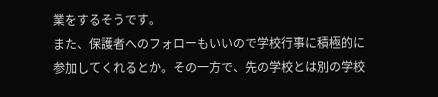業をするそうです。
また、保護者へのフォローもいいので学校行事に積極的に
参加してくれるとか。その一方で、先の学校とは別の学校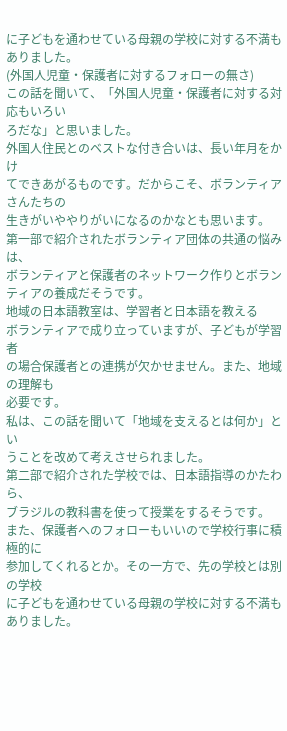に子どもを通わせている母親の学校に対する不満もありました。
(外国人児童・保護者に対するフォローの無さ)
この話を聞いて、「外国人児童・保護者に対する対応もいろい
ろだな」と思いました。
外国人住民とのベストな付き合いは、長い年月をかけ
てできあがるものです。だからこそ、ボランティアさんたちの
生きがいややりがいになるのかなとも思います。
第一部で紹介されたボランティア団体の共通の悩みは、
ボランティアと保護者のネットワーク作りとボラン
ティアの養成だそうです。
地域の日本語教室は、学習者と日本語を教える
ボランティアで成り立っていますが、子どもが学習者
の場合保護者との連携が欠かせません。また、地域の理解も
必要です。
私は、この話を聞いて「地域を支えるとは何か」とい
うことを改めて考えさせられました。
第二部で紹介された学校では、日本語指導のかたわら、
ブラジルの教科書を使って授業をするそうです。
また、保護者へのフォローもいいので学校行事に積極的に
参加してくれるとか。その一方で、先の学校とは別の学校
に子どもを通わせている母親の学校に対する不満もありました。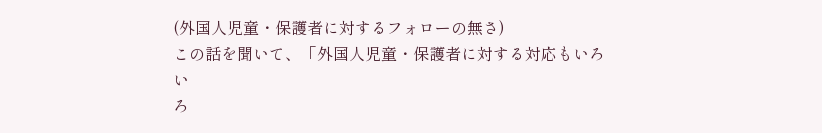(外国人児童・保護者に対するフォローの無さ)
この話を聞いて、「外国人児童・保護者に対する対応もいろい
ろ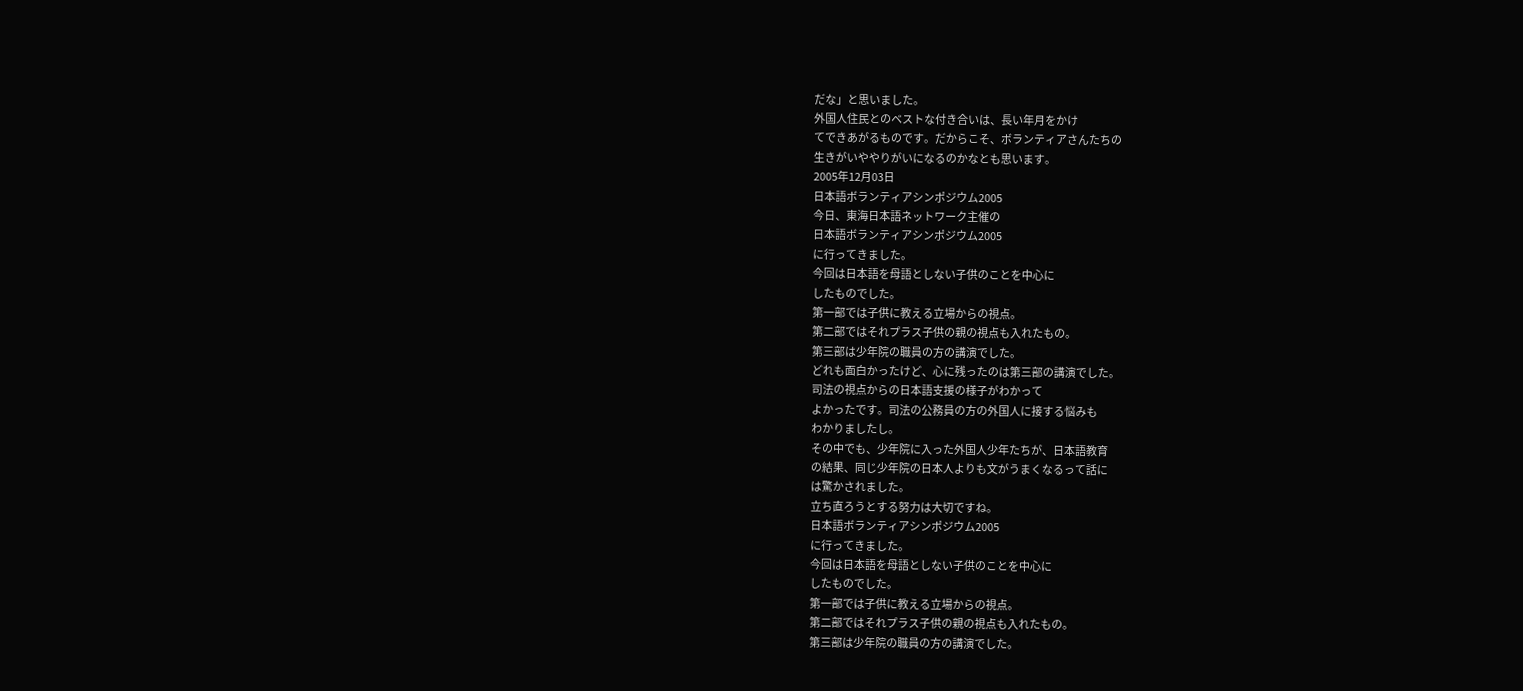だな」と思いました。
外国人住民とのベストな付き合いは、長い年月をかけ
てできあがるものです。だからこそ、ボランティアさんたちの
生きがいややりがいになるのかなとも思います。
2005年12月03日
日本語ボランティアシンポジウム2005
今日、東海日本語ネットワーク主催の
日本語ボランティアシンポジウム2005
に行ってきました。
今回は日本語を母語としない子供のことを中心に
したものでした。
第一部では子供に教える立場からの視点。
第二部ではそれプラス子供の親の視点も入れたもの。
第三部は少年院の職員の方の講演でした。
どれも面白かったけど、心に残ったのは第三部の講演でした。
司法の視点からの日本語支援の様子がわかって
よかったです。司法の公務員の方の外国人に接する悩みも
わかりましたし。
その中でも、少年院に入った外国人少年たちが、日本語教育
の結果、同じ少年院の日本人よりも文がうまくなるって話に
は驚かされました。
立ち直ろうとする努力は大切ですね。
日本語ボランティアシンポジウム2005
に行ってきました。
今回は日本語を母語としない子供のことを中心に
したものでした。
第一部では子供に教える立場からの視点。
第二部ではそれプラス子供の親の視点も入れたもの。
第三部は少年院の職員の方の講演でした。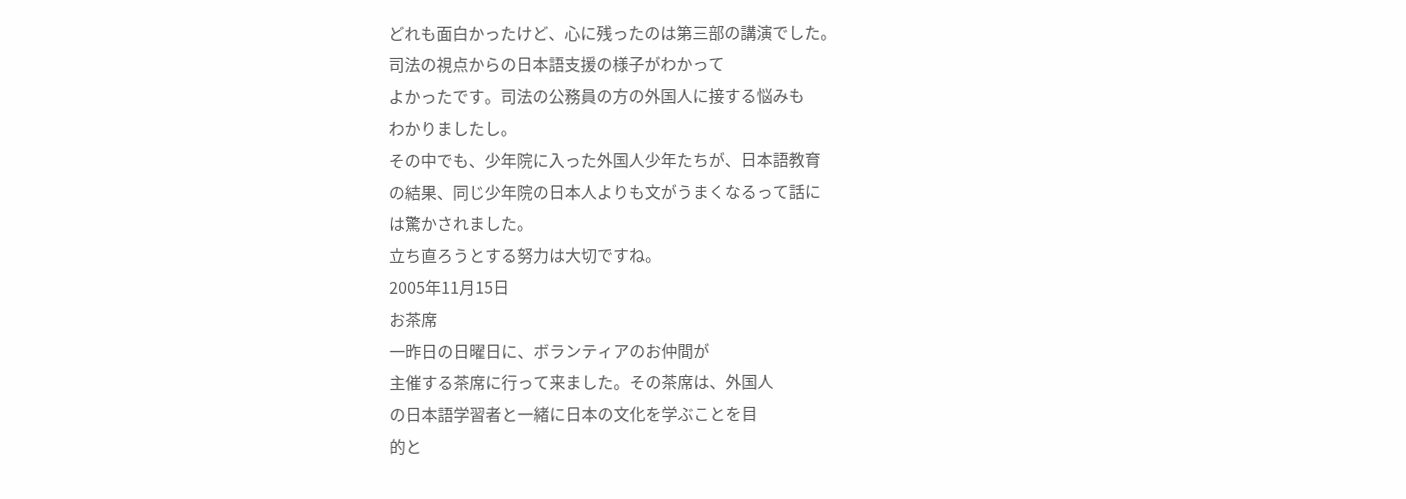どれも面白かったけど、心に残ったのは第三部の講演でした。
司法の視点からの日本語支援の様子がわかって
よかったです。司法の公務員の方の外国人に接する悩みも
わかりましたし。
その中でも、少年院に入った外国人少年たちが、日本語教育
の結果、同じ少年院の日本人よりも文がうまくなるって話に
は驚かされました。
立ち直ろうとする努力は大切ですね。
2005年11月15日
お茶席
一昨日の日曜日に、ボランティアのお仲間が
主催する茶席に行って来ました。その茶席は、外国人
の日本語学習者と一緒に日本の文化を学ぶことを目
的と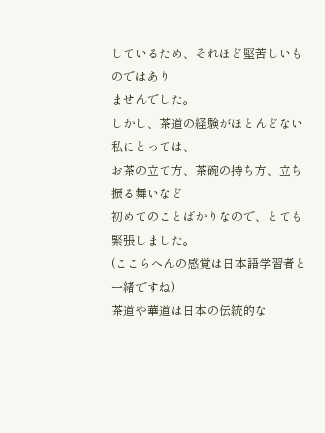しているため、それほど堅苦しいものではあり
ませんでした。
しかし、茶道の経験がほとんどない私にとっては、
お茶の立て方、茶碗の持ち方、立ち振る舞いなど
初めてのことばかりなので、とても緊張しました。
(ここらへんの感覚は日本語学習者と一緒ですね)
茶道や華道は日本の伝統的な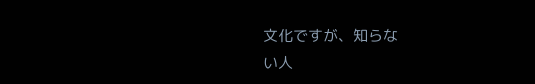文化ですが、知らな
い人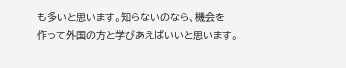も多いと思います。知らないのなら、機会を
作って外国の方と学びあえばいいと思います。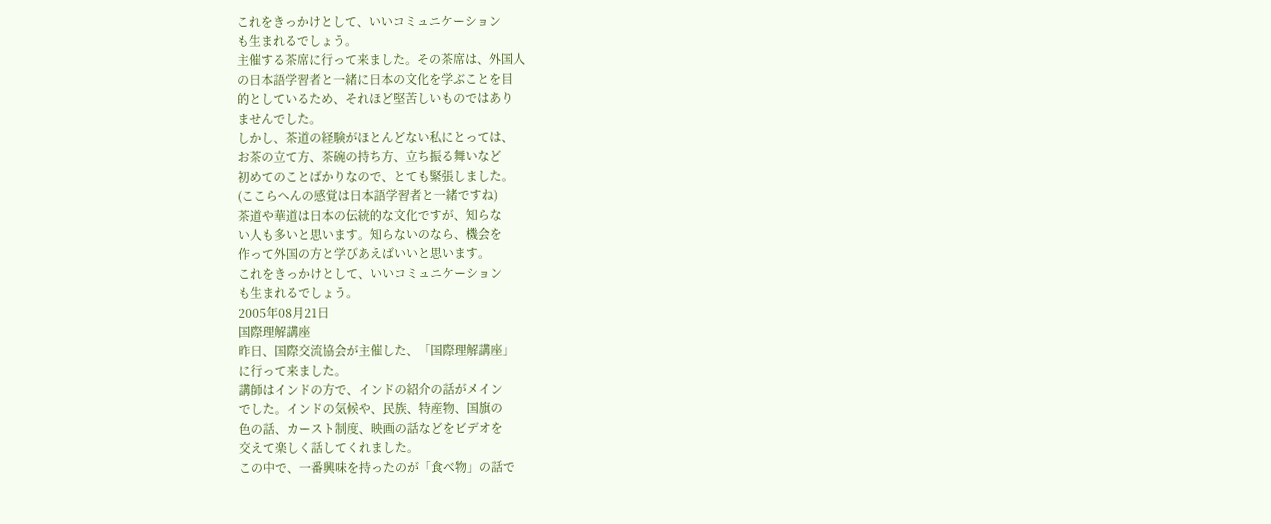これをきっかけとして、いいコミュニケーション
も生まれるでしょう。
主催する茶席に行って来ました。その茶席は、外国人
の日本語学習者と一緒に日本の文化を学ぶことを目
的としているため、それほど堅苦しいものではあり
ませんでした。
しかし、茶道の経験がほとんどない私にとっては、
お茶の立て方、茶碗の持ち方、立ち振る舞いなど
初めてのことばかりなので、とても緊張しました。
(ここらへんの感覚は日本語学習者と一緒ですね)
茶道や華道は日本の伝統的な文化ですが、知らな
い人も多いと思います。知らないのなら、機会を
作って外国の方と学びあえばいいと思います。
これをきっかけとして、いいコミュニケーション
も生まれるでしょう。
2005年08月21日
国際理解講座
昨日、国際交流協会が主催した、「国際理解講座」
に行って来ました。
講師はインドの方で、インドの紹介の話がメイン
でした。インドの気候や、民族、特産物、国旗の
色の話、カースト制度、映画の話などをビデオを
交えて楽しく話してくれました。
この中で、一番興味を持ったのが「食べ物」の話で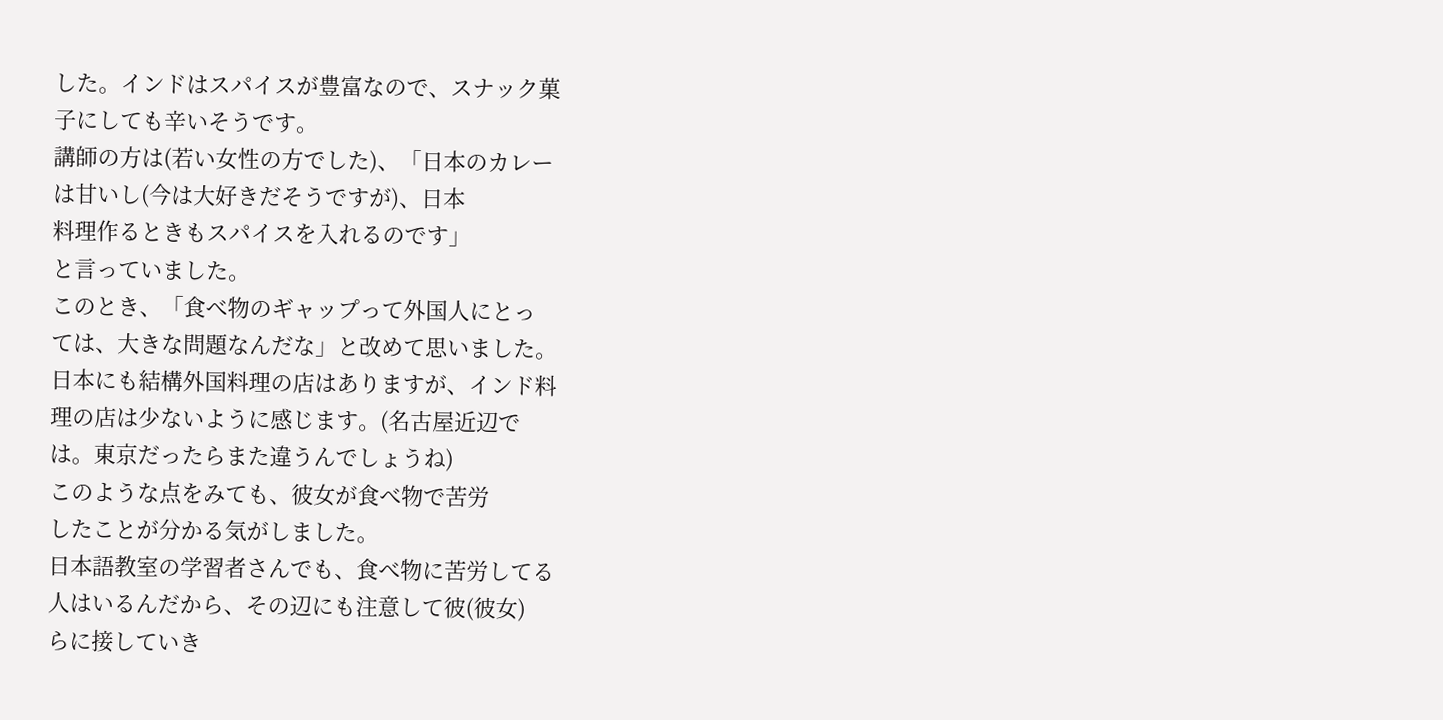した。インドはスパイスが豊富なので、スナック菓
子にしても辛いそうです。
講師の方は(若い女性の方でした)、「日本のカレー
は甘いし(今は大好きだそうですが)、日本
料理作るときもスパイスを入れるのです」
と言っていました。
このとき、「食べ物のギャップって外国人にとっ
ては、大きな問題なんだな」と改めて思いました。
日本にも結構外国料理の店はありますが、インド料
理の店は少ないように感じます。(名古屋近辺で
は。東京だったらまた違うんでしょうね)
このような点をみても、彼女が食べ物で苦労
したことが分かる気がしました。
日本語教室の学習者さんでも、食べ物に苦労してる
人はいるんだから、その辺にも注意して彼(彼女)
らに接していき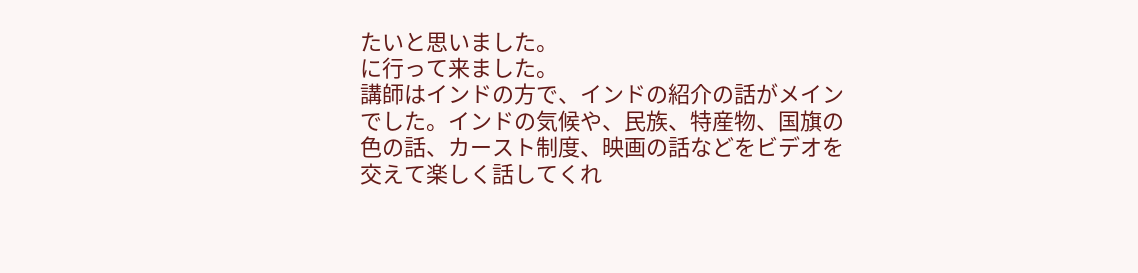たいと思いました。
に行って来ました。
講師はインドの方で、インドの紹介の話がメイン
でした。インドの気候や、民族、特産物、国旗の
色の話、カースト制度、映画の話などをビデオを
交えて楽しく話してくれ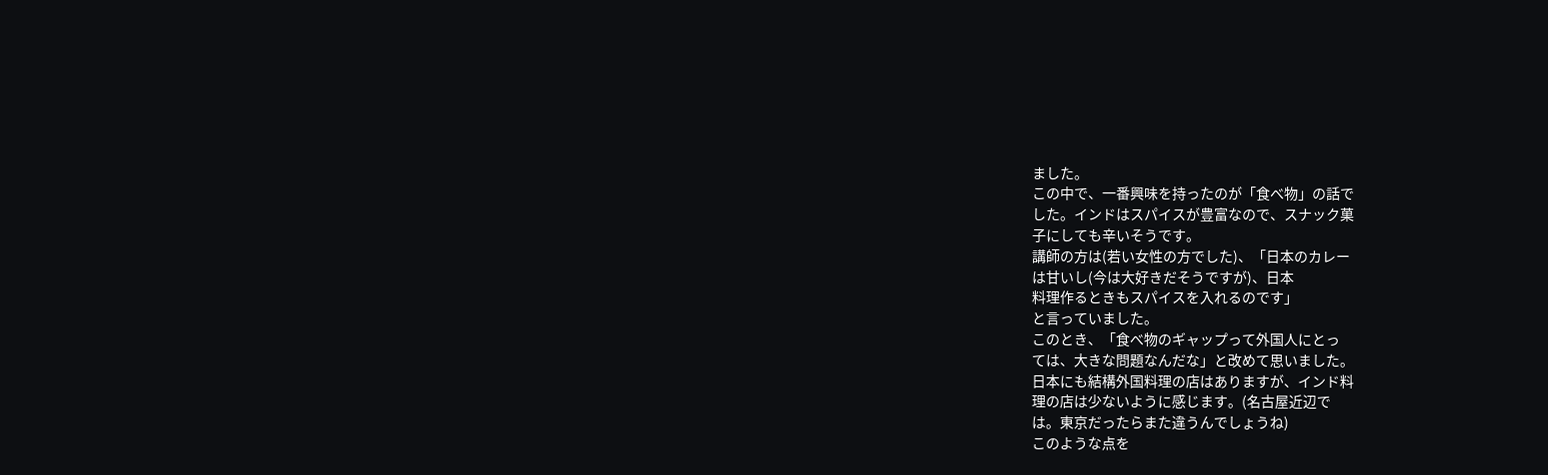ました。
この中で、一番興味を持ったのが「食べ物」の話で
した。インドはスパイスが豊富なので、スナック菓
子にしても辛いそうです。
講師の方は(若い女性の方でした)、「日本のカレー
は甘いし(今は大好きだそうですが)、日本
料理作るときもスパイスを入れるのです」
と言っていました。
このとき、「食べ物のギャップって外国人にとっ
ては、大きな問題なんだな」と改めて思いました。
日本にも結構外国料理の店はありますが、インド料
理の店は少ないように感じます。(名古屋近辺で
は。東京だったらまた違うんでしょうね)
このような点を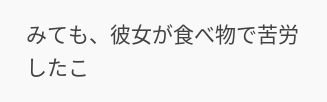みても、彼女が食べ物で苦労
したこ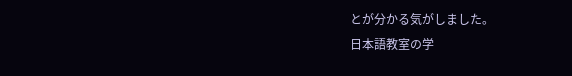とが分かる気がしました。
日本語教室の学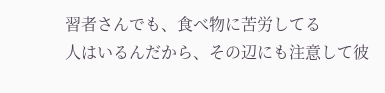習者さんでも、食べ物に苦労してる
人はいるんだから、その辺にも注意して彼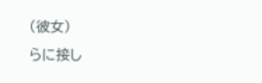(彼女)
らに接し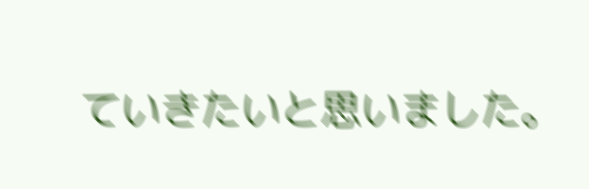ていきたいと思いました。